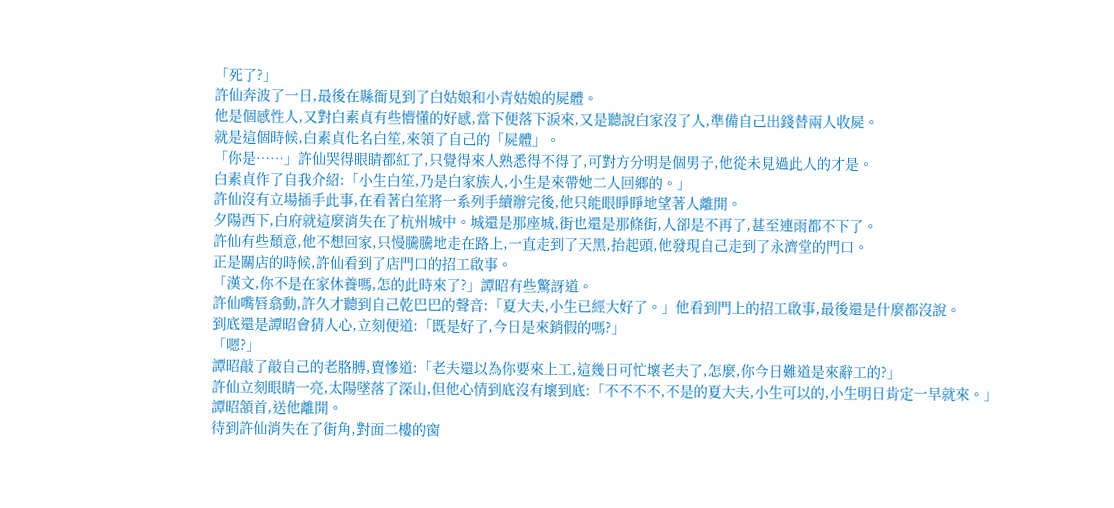「死了?」
許仙奔波了一日,最後在縣衙見到了白姑娘和小青姑娘的屍體。
他是個感性人,又對白素貞有些懵懂的好感,當下便落下淚來,又是聽說白家沒了人,準備自己出錢替兩人收屍。
就是這個時候,白素貞化名白笙,來領了自己的「屍體」。
「你是……」許仙哭得眼睛都紅了,只覺得來人熟悉得不得了,可對方分明是個男子,他從未見過此人的才是。
白素貞作了自我介紹:「小生白笙,乃是白家族人,小生是來帶她二人回鄉的。」
許仙沒有立場插手此事,在看著白笙將一系列手續辦完後,他只能眼睜睜地望著人離開。
夕陽西下,白府就這麼消失在了杭州城中。城還是那座城,街也還是那條街,人卻是不再了,甚至連雨都不下了。
許仙有些頹意,他不想回家,只慢騰騰地走在路上,一直走到了天黑,抬起頭,他發現自己走到了永濟堂的門口。
正是關店的時候,許仙看到了店門口的招工啟事。
「漢文,你不是在家休養嗎,怎的此時來了?」譚昭有些驚訝道。
許仙嘴唇翕動,許久才聽到自己乾巴巴的聲音:「夏大夫,小生已經大好了。」他看到門上的招工啟事,最後還是什麼都沒說。
到底還是譚昭會猜人心,立刻便道:「既是好了,今日是來銷假的嗎?」
「嗯?」
譚昭敲了敲自己的老胳膊,賣慘道:「老夫還以為你要來上工,這幾日可忙壞老夫了,怎麼,你今日難道是來辭工的?」
許仙立刻眼睛一亮,太陽墜落了深山,但他心情到底沒有壞到底:「不不不不,不是的夏大夫,小生可以的,小生明日肯定一早就來。」
譚昭頷首,送他離開。
待到許仙消失在了街角,對面二樓的窗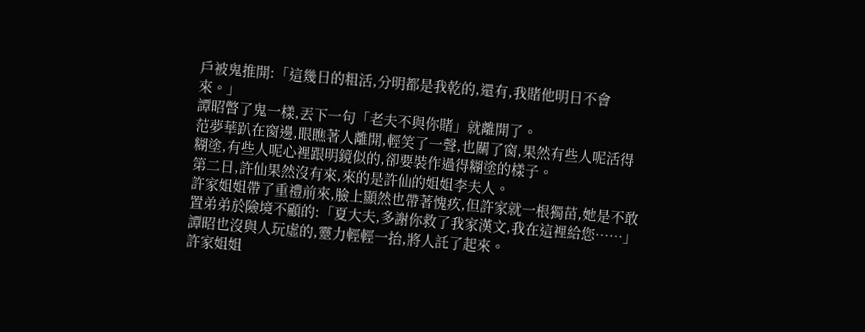戶被鬼推開:「這幾日的粗活,分明都是我乾的,還有,我賭他明日不會來。」
譚昭瞥了鬼一樣,丟下一句「老夫不與你賭」就離開了。
范夢華趴在窗邊,眼瞧著人離開,輕笑了一聲,也關了窗,果然有些人呢活得糊塗,有些人呢心裡跟明鏡似的,卻要裝作過得糊塗的樣子。
第二日,許仙果然沒有來,來的是許仙的姐姐李夫人。
許家姐姐帶了重禮前來,臉上顯然也帶著愧疚,但許家就一根獨苗,她是不敢置弟弟於險境不顧的:「夏大夫,多謝你救了我家漢文,我在這裡給您……」
譚昭也沒與人玩虛的,靈力輕輕一抬,將人託了起來。
許家姐姐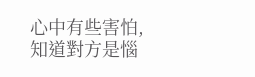心中有些害怕,知道對方是惱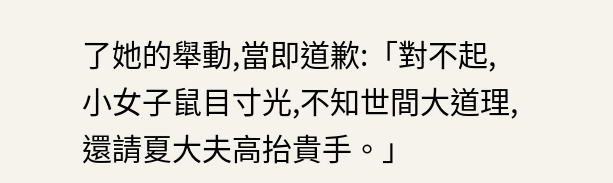了她的舉動,當即道歉:「對不起,小女子鼠目寸光,不知世間大道理,還請夏大夫高抬貴手。」